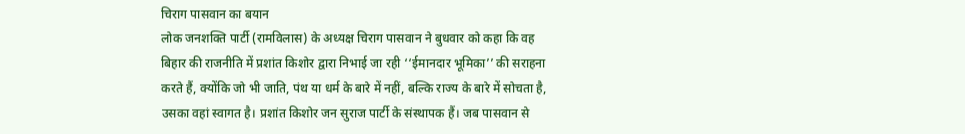चिराग पासवान का बयान
लोक जनशक्ति पार्टी (रामविलास) के अध्यक्ष चिराग पासवान ने बुधवार को कहा कि वह बिहार की राजनीति में प्रशांत किशोर द्वारा निभाई जा रही ‘‘ईमानदार भूमिका’’ की सराहना करते हैं, क्योंकि जो भी जाति, पंथ या धर्म के बारे में नहीं, बल्कि राज्य के बारे में सोचता है, उसका वहां स्वागत है। प्रशांत किशोर जन सुराज पार्टी के संस्थापक हैं। जब पासवान से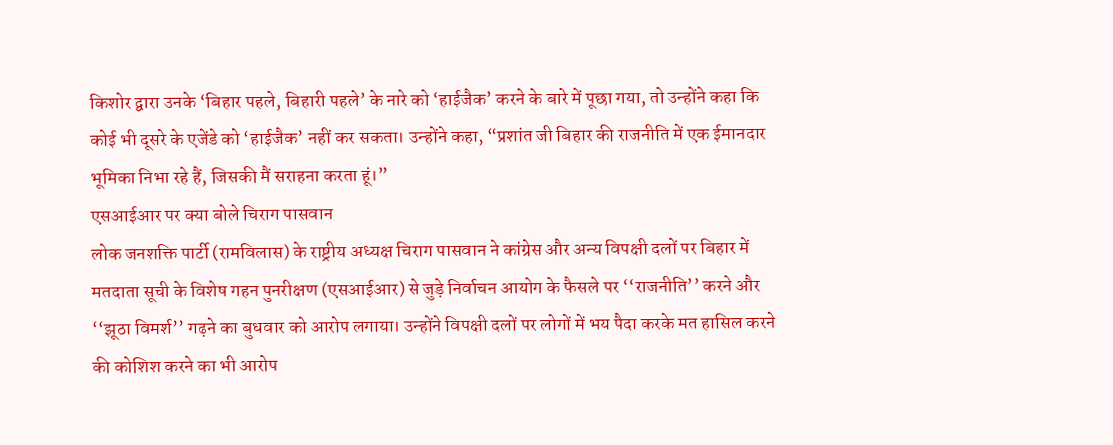किशोर द्वारा उनके ‘बिहार पहले, बिहारी पहले’ के नारे को ‘हाईजैक’ करने के बारे में पूछा गया, तो उन्होंने कहा कि कोई भी दूसरे के एजेंडे को ‘हाईजैक’ नहीं कर सकता। उन्होंने कहा, “प्रशांत जी बिहार की राजनीति में एक ईमानदार भूमिका निभा रहे हैं, जिसकी मैं सराहना करता हूं।”
एसआईआर पर क्या बोले चिराग पासवान
लोक जनशक्ति पार्टी (रामविलास) के राष्ट्रीय अध्यक्ष चिराग पासवान ने कांग्रेस और अन्य विपक्षी दलों पर बिहार में मतदाता सूची के विशेष गहन पुनरीक्षण (एसआईआर) से जुड़े निर्वाचन आयोग के फैसले पर ‘‘राजनीति’’ करने और ‘‘झूठा विमर्श’’ गढ़ने का बुधवार को आरोप लगाया। उन्होंने विपक्षी दलों पर लोगों में भय पैदा करके मत हासिल करने की कोशिश करने का भी आरोप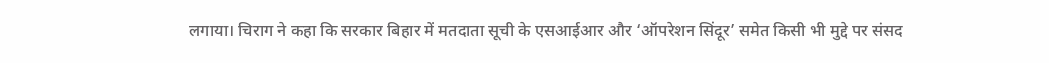लगाया। चिराग ने कहा कि सरकार बिहार में मतदाता सूची के एसआईआर और ‘ऑपरेशन सिंदूर’ समेत किसी भी मुद्दे पर संसद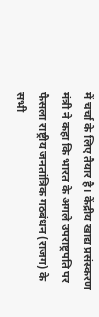में चर्चा के लिए तैयार है। केंद्रीय खाद्य प्रसंस्करण मंत्री ने कहा कि भारत के अगले उपराष्ट्रपति पर फैसला राष्ट्रीय जनतांत्रिक गठबंधन (राजग) के सभी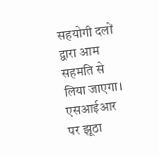सहयोगी दलों द्वारा आम सहमति से लिया जाएगा।
एसआईआर पर झूठा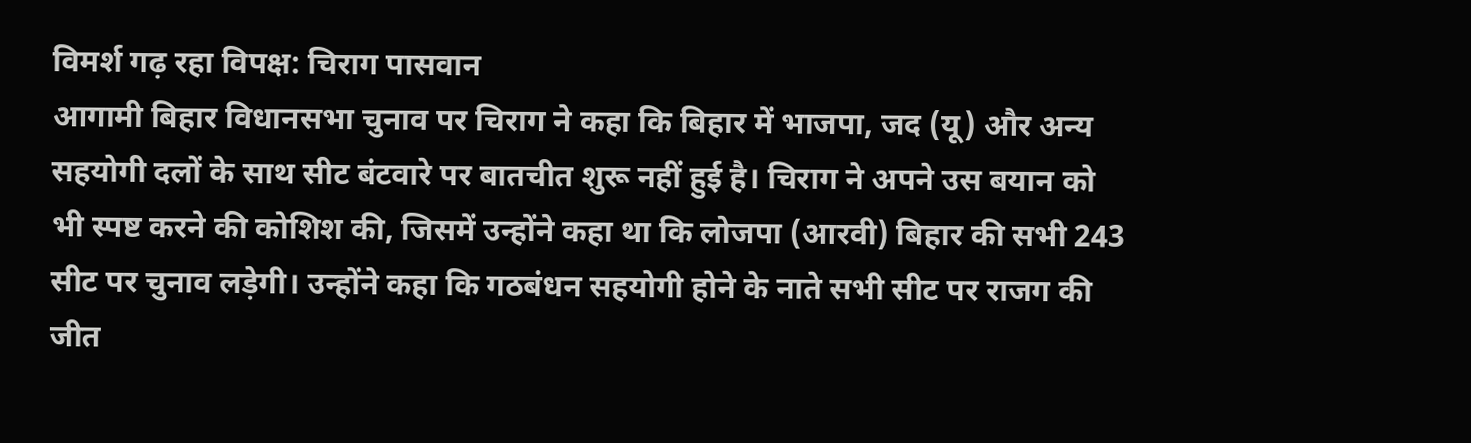विमर्श गढ़ रहा विपक्ष: चिराग पासवान
आगामी बिहार विधानसभा चुनाव पर चिराग ने कहा कि बिहार में भाजपा, जद (यू) और अन्य सहयोगी दलों के साथ सीट बंटवारे पर बातचीत शुरू नहीं हुई है। चिराग ने अपने उस बयान को भी स्पष्ट करने की कोशिश की, जिसमें उन्होंने कहा था कि लोजपा (आरवी) बिहार की सभी 243 सीट पर चुनाव लड़ेगी। उन्होंने कहा कि गठबंधन सहयोगी होने के नाते सभी सीट पर राजग की जीत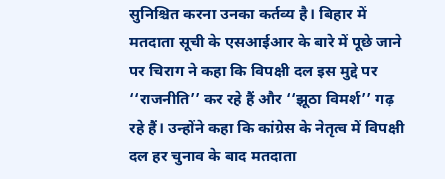सुनिश्चित करना उनका कर्तव्य है। बिहार में मतदाता सूची के एसआईआर के बारे में पूछे जाने पर चिराग ने कहा कि विपक्षी दल इस मुद्दे पर ‘‘राजनीति’’ कर रहे हैं और ‘‘झूठा विमर्श’’ गढ़ रहे हैं। उन्होंने कहा कि कांग्रेस के नेतृत्व में विपक्षी दल हर चुनाव के बाद मतदाता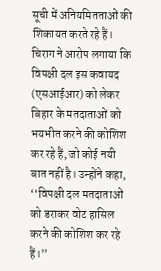सूची में अनियमितताओं की शिकायत करते रहे हैं। चिराग ने आरोप लगाया कि विपक्षी दल इस कवायद (एसआईआर) को लेकर बिहार के मतदाताओं को भयभीत करने की कोशिश कर रहे हैं, जो कोई नयी बात नहीं है। उन्होंने कहा, ‘‘विपक्षी दल मतदाताओं को डराकर वोट हासिल करने की कोशिश कर रहे हैं।’’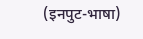(इनपुट-भाषा)